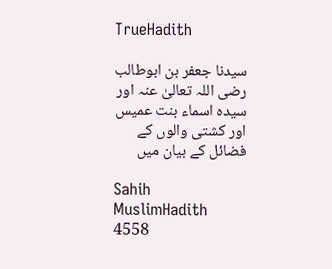TrueHadith

سیدنا جعفر بن ابوطالب رضی اللہ تعالیٰ عنہ اور سیدہ اسماء بنت عمیس اور کشتی والوں کے فضائل کے بیان میں

Sahih MuslimHadith 4558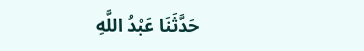حَدَّثَنَا عَبْدُ اللَّهِ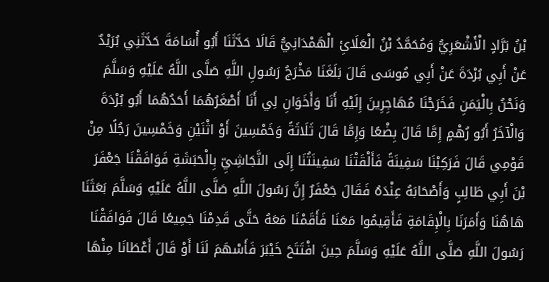بْنُ بَرَّادٍ الْأَشْعَرِيُّ وَمُحَمَّدُ بْنُ الْعَلَائِ الْهَمْدَانِيُّ قَالَا حَدَّثَنَا أَبُو أُسَامَةَ حَدَّثَنِي بُرَيْدٌ عَنْ أَبِي بُرْدَةَ عَنْ أَبِي مُوسَی قَالَ بَلَغَنَا مَخْرَجُ رَسُولِ اللَّهِ صَلَّی اللَّهُ عَلَيْهِ وَسَلَّمَ وَنَحْنُ بِالْيَمَنِ فَخَرَجْنَا مُهَاجِرِينَ إِلَيْهِ أَنَا وَأَخَوَانِ لِي أَنَا أَصْغَرُهُمَا أَحَدُهُمَا أَبُو بُرْدَةَ وَالْآخَرُ أَبُو رُهْمٍ إِمَّا قَالَ بِضْعًا وَإِمَّا قَالَ ثَلَاثَةً وَخَمْسِينَ أَوْ اثْنَيْنِ وَخَمْسِينَ رَجُلًا مِنْ قَوْمِي قَالَ فَرَکِبْنَا سَفِينَةً فَأَلْقَتْنَا سَفِينَتُنَا إِلَی النَّجَاشِيِّ بِالْحَبَشَةِ فَوَافَقْنَا جَعْفَرَ بْنَ أَبِي طَالِبٍ وَأَصْحَابَهُ عِنْدَهُ فَقَالَ جَعْفَرٌ إِنَّ رَسُولَ اللَّهِ صَلَّی اللَّهُ عَلَيْهِ وَسَلَّمَ بَعَثَنَا هَاهُنَا وَأَمَرَنَا بِالْإِقَامَةِ فَأَقِيمُوا مَعَنَا فَأَقَمْنَا مَعَهُ حَتَّی قَدِمْنَا جَمِيعًا قَالَ فَوَافَقْنَا رَسُولَ اللَّهِ صَلَّی اللَّهُ عَلَيْهِ وَسَلَّمَ حِينَ افْتَتَحَ خَيْبَرَ فَأَسْهَمَ لَنَا أَوْ قَالَ أَعْطَانَا مِنْهَا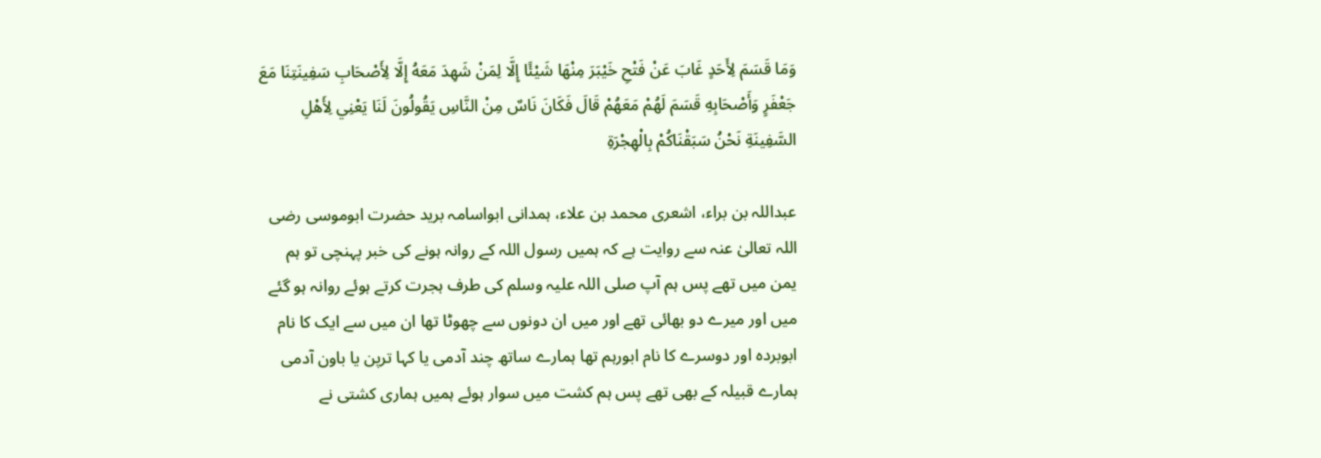وَمَا قَسَمَ لِأَحَدٍ غَابَ عَنْ فَتْحِ خَيْبَرَ مِنْهَا شَيْئًا إِلَّا لِمَنْ شَهِدَ مَعَهُ إِلَّا لِأَصْحَابِ سَفِينَتِنَا مَعَ جَعْفَرٍ وَأَصْحَابِهِ قَسَمَ لَهُمْ مَعَهُمْ قَالَ فَکَانَ نَاسٌ مِنْ النَّاسِ يَقُولُونَ لَنَا يَعْنِي لِأَهْلِ السَّفِينَةِ نَحْنُ سَبَقْنَاکُمْ بِالْهِجْرَةِ

عبداللہ بن براء، اشعری محمد بن علاء، ہمدانی ابواسامہ برید حضرت ابوموسی رضی اللہ تعالیٰ عنہ سے روایت ہے کہ ہمیں رسول اللہ کے روانہ ہونے کی خبر پہنچی تو ہم یمن میں تھے پس ہم آپ صلی اللہ علیہ وسلم کی طرف ہجرت کرتے ہوئے روانہ ہو گئے میں اور میرے دو بھائی تھے اور میں ان دونوں سے چھوٹا تھا ان میں سے ایک کا نام ابوبردہ اور دوسرے کا نام ابورہم تھا ہمارے ساتھ چند آدمی یا کہا ترپن یا باون آدمی ہمارے قبیلہ کے بھی تھے پس ہم کشت میں سوار ہوئے ہمیں ہماری کشتی نے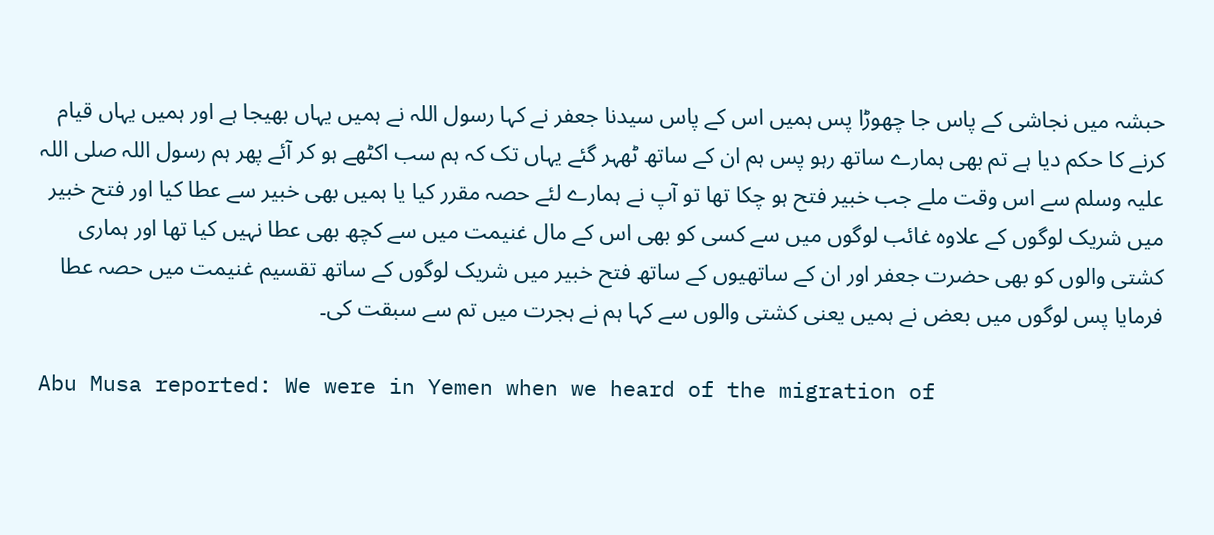حبشہ میں نجاشی کے پاس جا چھوڑا پس ہمیں اس کے پاس سیدنا جعفر نے کہا رسول اللہ نے ہمیں یہاں بھیجا ہے اور ہمیں یہاں قیام کرنے کا حکم دیا ہے تم بھی ہمارے ساتھ رہو پس ہم ان کے ساتھ ٹھہر گئے یہاں تک کہ ہم سب اکٹھے ہو کر آئے پھر ہم رسول اللہ صلی اللہ علیہ وسلم سے اس وقت ملے جب خبیر فتح ہو چکا تھا تو آپ نے ہمارے لئے حصہ مقرر کیا یا ہمیں بھی خبیر سے عطا کیا اور فتح خبیر میں شریک لوگوں کے علاوہ غائب لوگوں میں سے کسی کو بھی اس کے مال غنیمت میں سے کچھ بھی عطا نہیں کیا تھا اور ہماری کشتی والوں کو بھی حضرت جعفر اور ان کے ساتھیوں کے ساتھ فتح خبیر میں شریک لوگوں کے ساتھ تقسیم غنیمت میں حصہ عطا فرمایا پس لوگوں میں بعض نے ہمیں یعنی کشتی والوں سے کہا ہم نے ہجرت میں تم سے سبقت کی۔

Abu Musa reported: We were in Yemen when we heard of the migration of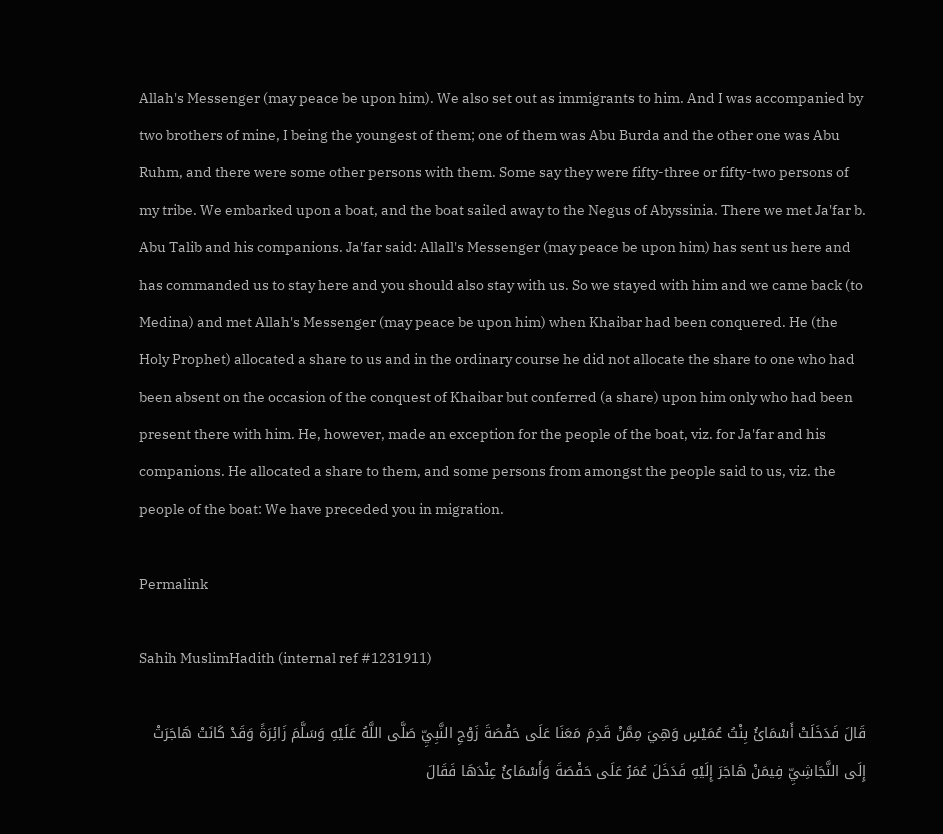Allah's Messenger (may peace be upon him). We also set out as immigrants to him. And I was accompanied by two brothers of mine, I being the youngest of them; one of them was Abu Burda and the other one was Abu Ruhm, and there were some other persons with them. Some say they were fifty-three or fifty-two persons of my tribe. We embarked upon a boat, and the boat sailed away to the Negus of Abyssinia. There we met Ja'far b. Abu Talib and his companions. Ja'far said: Allall's Messenger (may peace be upon him) has sent us here and has commanded us to stay here and you should also stay with us. So we stayed with him and we came back (to Medina) and met Allah's Messenger (may peace be upon him) when Khaibar had been conquered. He (the Holy Prophet) allocated a share to us and in the ordinary course he did not allocate the share to one who had been absent on the occasion of the conquest of Khaibar but conferred (a share) upon him only who had been present there with him. He, however, made an exception for the people of the boat, viz. for Ja'far and his companions. He allocated a share to them, and some persons from amongst the people said to us, viz. the people of the boat: We have preceded you in migration.

Permalink

Sahih MuslimHadith (internal ref #1231911)

قَالَ فَدَخَلَتْ أَسْمَائُ بِنْتُ عُمَيْسٍ وَهِيَ مِمَّنْ قَدِمَ مَعَنَا عَلَی حَفْصَةَ زَوْجِ النَّبِيِّ صَلَّی اللَّهُ عَلَيْهِ وَسَلَّمَ زَائِرَةً وَقَدْ کَانَتْ هَاجَرَتْ إِلَی النَّجَاشِيِّ فِيمَنْ هَاجَرَ إِلَيْهِ فَدَخَلَ عُمَرُ عَلَی حَفْصَةَ وَأَسْمَائُ عِنْدَهَا فَقَالَ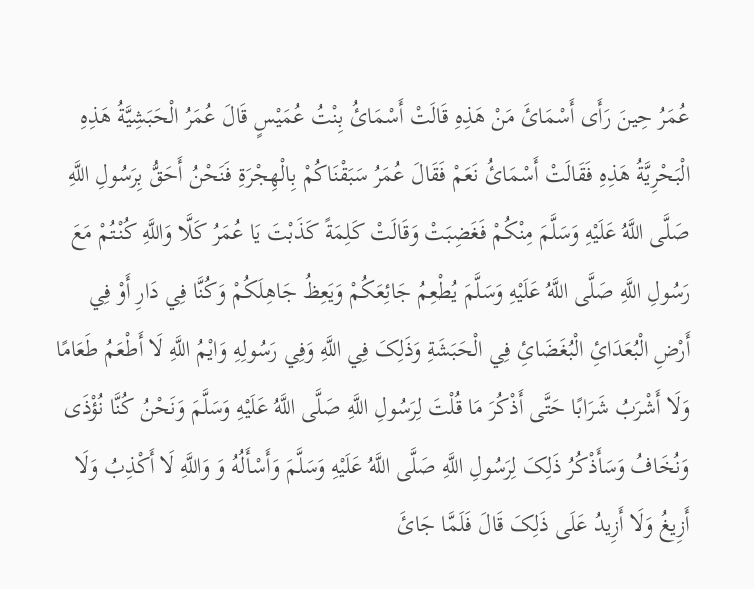عُمَرُ حِينَ رَأَی أَسْمَائَ مَنْ هَذِهِ قَالَتْ أَسْمَائُ بِنْتُ عُمَيْسٍ قَالَ عُمَرُ الْحَبَشِيَّةُ هَذِهِ الْبَحْرِيَّةُ هَذِهِ فَقَالَتْ أَسْمَائُ نَعَمْ فَقَالَ عُمَرُ سَبَقْنَاکُمْ بِالْهِجْرَةِ فَنَحْنُ أَحَقُّ بِرَسُولِ اللَّهِ صَلَّی اللَّهُ عَلَيْهِ وَسَلَّمَ مِنْکُمْ فَغَضِبَتْ وَقَالَتْ کَلِمَةً کَذَبْتَ يَا عُمَرُ کَلَّا وَاللَّهِ کُنْتُمْ مَعَ رَسُولِ اللَّهِ صَلَّی اللَّهُ عَلَيْهِ وَسَلَّمَ يُطْعِمُ جَائِعَکُمْ وَيَعِظُ جَاهِلَکُمْ وَکُنَّا فِي دَارِ أَوْ فِي أَرْضِ الْبُعَدَائِ الْبُغَضَائِ فِي الْحَبَشَةِ وَذَلِکَ فِي اللَّهِ وَفِي رَسُولِهِ وَايْمُ اللَّهِ لَا أَطْعَمُ طَعَامًا وَلَا أَشْرَبُ شَرَابًا حَتَّی أَذْکُرَ مَا قُلْتَ لِرَسُولِ اللَّهِ صَلَّی اللَّهُ عَلَيْهِ وَسَلَّمَ وَنَحْنُ کُنَّا نُؤْذَی وَنُخَافُ وَسَأَذْکُرُ ذَلِکَ لِرَسُولِ اللَّهِ صَلَّی اللَّهُ عَلَيْهِ وَسَلَّمَ وَأَسْأَلُهُ وَ وَاللَّهِ لَا أَکْذِبُ وَلَا أَزِيغُ وَلَا أَزِيدُ عَلَی ذَلِکَ قَالَ فَلَمَّا جَائَ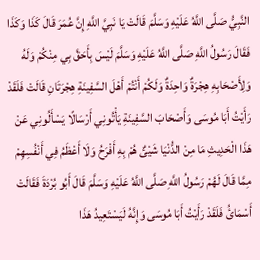النَّبِيُّ صَلَّی اللَّهُ عَلَيْهِ وَسَلَّمَ قَالَتْ يَا نَبِيَّ اللَّهِ إِنَّ عُمَرَ قَالَ کَذَا وَکَذَا فَقَالَ رَسُولُ اللَّهِ صَلَّی اللَّهُ عَلَيْهِ وَسَلَّمَ لَيْسَ بِأَحَقَّ بِي مِنْکُمْ وَلَهُ وَلِأَصْحَابِهِ هِجْرَةٌ وَاحِدَةٌ وَلَکُمْ أَنْتُمْ أَهْلَ السَّفِينَةِ هِجْرَتَانِ قَالَتْ فَلَقَدْ رَأَيْتُ أَبَا مُوسَی وَأَصْحَابَ السَّفِينَةِ يَأْتُونِي أَرْسَالًا يَسْأَلُونِي عَنْ هَذَا الْحَدِيثِ مَا مِنْ الدُّنْيَا شَيْئٌ هُمْ بِهِ أَفْرَحُ وَلَا أَعْظَمُ فِي أَنْفُسِهِمْ مِمَّا قَالَ لَهُمْ رَسُولُ اللَّهِ صَلَّی اللَّهُ عَلَيْهِ وَسَلَّمَ قَالَ أَبُو بُرْدَةَ فَقَالَتْ أَسْمَائُ فَلَقَدْ رَأَيْتُ أَبَا مُوسَی وَإِنَّهُ لَيَسْتَعِيدُ هَذَا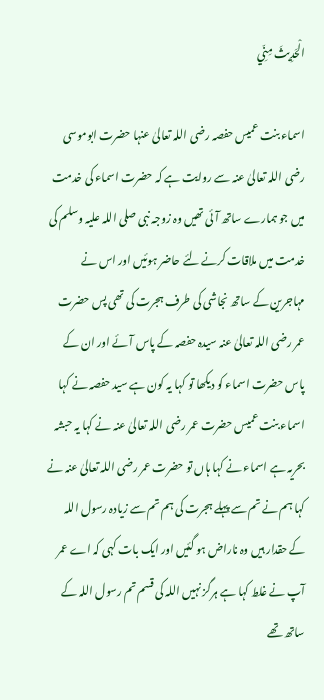الْحَدِيثَ مِنِّي

اسماء بنت عمیس حفصہ رضی اللہ تعالیٰ عنہا حضرت ابوموسی رضی اللہ تعالیٰ عنہ سے روایت ہے کہ حضرت اسماء کی خدمت میں جو ہمارے ساتھ آئی تھیں وہ زوجہ نبی صلی اللہ علیہ وسلم کی خدمت میں ملاقات کرنے لئے حاضر ہوئیں اور اس نے مہاجرین کے ساتھ نجاشی کی طرف ہجرت کی تھی پس حضرت عمر رضی اللہ تعالیٰ عنہ سیدہ حفصہ کے پاس آئے اور ان کے پاس حضرت اسماء کو دیکھا تو کہا یہ کون ہے سید حفصہ نے کہا اسماء بنت عمیس حضرت عمر رضی اللہ تعالیٰ عنہ نے کہا یہ حبشہ بحریہ ہے اسماء نے کہا ہاں تو حضرت عمر رضی اللہ تعالیٰ عنہ نے کہا ہم نے تم سے پہلے ہجرت کی ہم تم سے زیادہ رسول اللہ کے حقدار ہیں وہ ناراض ہو گئیں اور ایک بات کہی کہ اے عمر آپ نے غلط کہا ہے ہرگز نہیں اللہ کی قسم تم رسول اللہ کے ساتھ تھے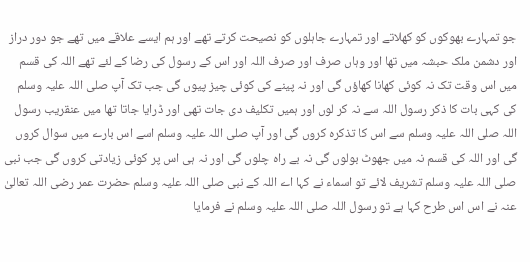جو تمہارے بھوکوں کو کھلاتے اور تمہارے جاہلوں کو نصیحت کرتے تھے اور ہم ایسے علاقے میں تھے جو دور دراز اور دشمن ملک حبشہ میں تھا اور وہاں صرف اور صرف اللہ اور اس کے رسول کی رضا کے لئے تھے اللہ کی قسم میں اس وقت تک نہ کوئی کھانا کھاؤں گی اور نہ پینے کی کوئی چیز پیوں گی جب تک آپ صلی اللہ علیہ وسلم کی کہی بات کا ذکر رسول اللہ سے نہ کر لوں اور ہمیں تکلیف دی جات تھی اور ڈرایا جاتا تھا میں عنقریب رسول اللہ صلی اللہ علیہ وسلم سے اس کا تذکرہ کروں گی اور آپ صلی اللہ علیہ وسلم اسے اس بارے میں سوال کروں گی اور اللہ کی قسم نہ میں جھوٹ بولوں گی نہ بے راہ چلوں گی اور نہ ہی اس پر کوئی زیادتی کروں گی جب نبی صلی اللہ علیہ وسلم تشریف لائے تو اسماء نے کہا اے اللہ کے نبی صلی اللہ علیہ وسلم حضرت عمر رضی اللہ تعالیٰ عنہ نے اس اس طرح کہا ہے تو رسول اللہ صلی اللہ علیہ وسلم نے فرمایا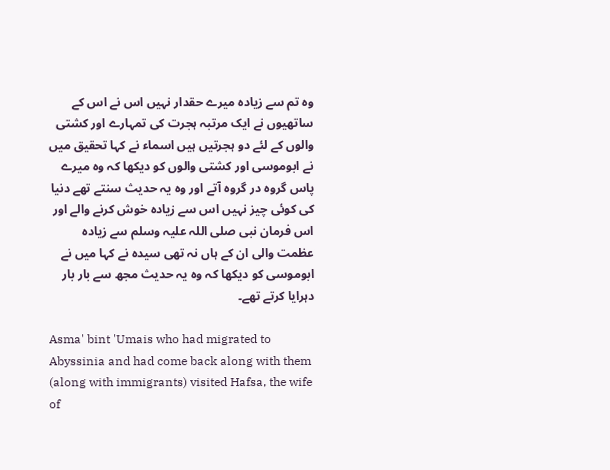وہ تم سے زیادہ میرے حقدار نہیں اس نے اس کے ساتھیوں نے ایک مرتبہ ہجرت کی تمہارے اور کشتی والوں کے لئے دو ہجرتیں ہیں اسماء نے کہا تحقیق میں نے ابوموسی اور کشتی والوں کو دیکھا کہ وہ میرے پاس گروہ در گروہ آتے اور وہ یہ حدیث سنتے تھے دنیا کی کوئی چیز نہیں اس سے زیادہ خوش کرنے والے اور اس فرمان نبی صلی اللہ علیہ وسلم سے زیادہ عظمت والی ان کے ہاں نہ تھی سیدہ نے کہا میں نے ابوموسی کو دیکھا کہ وہ یہ حدیث مجھ سے بار بار دہرایا کرتے تھے۔

Asma' bint 'Umais who had migrated to Abyssinia and had come back along with them (along with immigrants) visited Hafsa, the wife of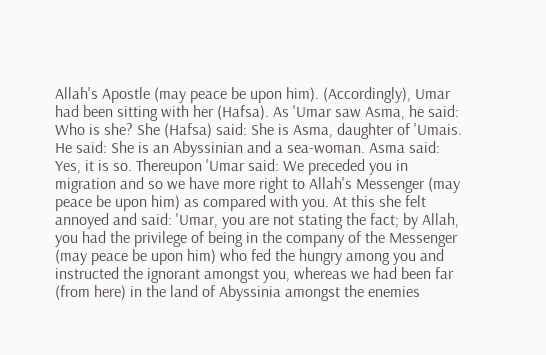Allah's Apostle (may peace be upon him). (Accordingly), Umar had been sitting with her (Hafsa). As 'Umar saw Asma, he said: Who is she? She (Hafsa) said: She is Asma, daughter of 'Umais. He said: She is an Abyssinian and a sea-woman. Asma said: Yes, it is so. Thereupon 'Umar said: We preceded you in migration and so we have more right to Allah's Messenger (may peace be upon him) as compared with you. At this she felt annoyed and said: 'Umar, you are not stating the fact; by Allah, you had the privilege of being in the company of the Messenger (may peace be upon him) who fed the hungry among you and instructed the ignorant amongst you, whereas we had been far (from here) in the land of Abyssinia amongst the enemies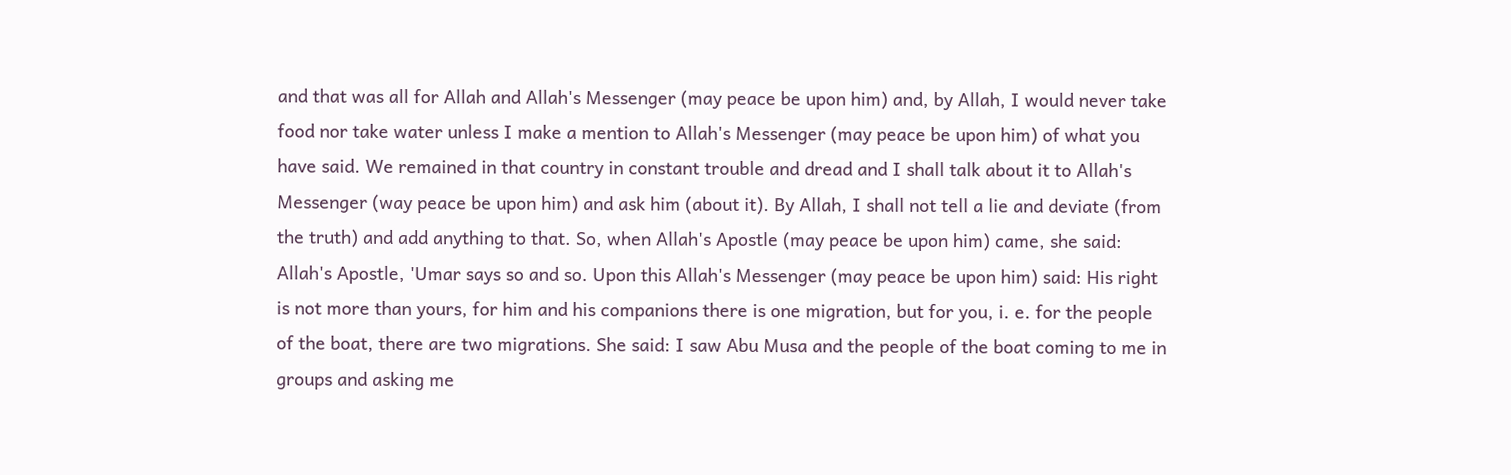and that was all for Allah and Allah's Messenger (may peace be upon him) and, by Allah, I would never take food nor take water unless I make a mention to Allah's Messenger (may peace be upon him) of what you have said. We remained in that country in constant trouble and dread and I shall talk about it to Allah's Messenger (way peace be upon him) and ask him (about it). By Allah, I shall not tell a lie and deviate (from the truth) and add anything to that. So, when Allah's Apostle (may peace be upon him) came, she said: Allah's Apostle, 'Umar says so and so. Upon this Allah's Messenger (may peace be upon him) said: His right is not more than yours, for him and his companions there is one migration, but for you, i. e. for the people of the boat, there are two migrations. She said: I saw Abu Musa and the people of the boat coming to me in groups and asking me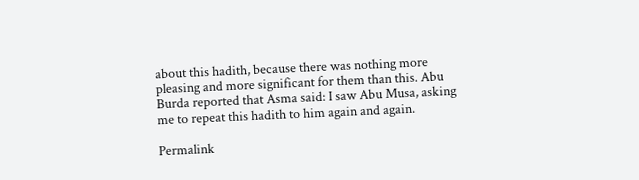about this hadith, because there was nothing more pleasing and more significant for them than this. Abu Burda reported that Asma said: I saw Abu Musa, asking me to repeat this hadith to him again and again.

Permalink